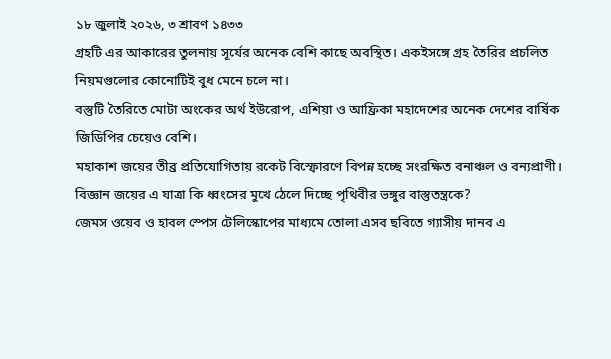১৮ জুলাই ২০২৬, ৩ শ্রাবণ ১৪৩৩
গ্রহটি এর আকারের তুলনায় সূর্যের অনেক বেশি কাছে অবস্থিত। একইসঙ্গে গ্রহ তৈরির প্রচলিত নিয়মগুলোর কোনোটিই বুধ মেনে চলে না।
বস্তুটি তৈরিতে মোটা অংকের অর্থ ইউরোপ, এশিয়া ও আফ্রিকা মহাদেশের অনেক দেশের বার্ষিক জিডিপির চেয়েও বেশি।
মহাকাশ জয়ের তীব্র প্রতিযোগিতায় রকেট বিস্ফোরণে বিপন্ন হচ্ছে সংরক্ষিত বনাঞ্চল ও বন্যপ্রাণী। বিজ্ঞান জয়ের এ যাত্রা কি ধ্বংসের মুখে ঠেলে দিচ্ছে পৃথিবীর ভঙ্গুর বাস্তুতন্ত্রকে?
জেমস ওয়েব ও হাবল স্পেস টেলিস্কোপের মাধ্যমে তোলা এসব ছবিতে গ্যাসীয় দানব এ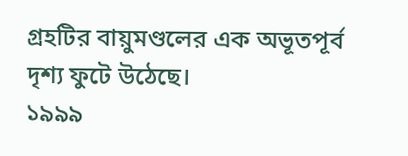গ্রহটির বায়ুমণ্ডলের এক অভূতপূর্ব দৃশ্য ফুটে উঠেছে।
১৯৯৯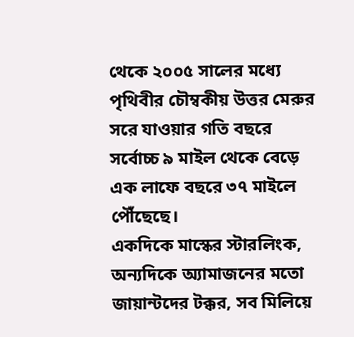থেকে ২০০৫ সালের মধ্যে পৃথিবীর চৌম্বকীয় উত্তর মেরুর সরে যাওয়ার গতি বছরে সর্বোচ্চ ৯ মাইল থেকে বেড়ে এক লাফে বছরে ৩৭ মাইলে পৌঁছেছে।
একদিকে মাস্কের স্টারলিংক, অন্যদিকে অ্যামাজনের মতো জায়ান্টদের টক্কর, সব মিলিয়ে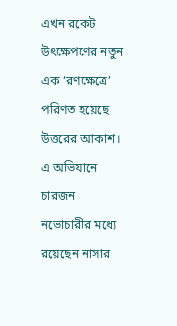এখন রকেট উৎক্ষেপণের নতুন এক ‘রণক্ষেত্রে’ পরিণত হয়েছে উত্তরের আকাশ।
এ অভিযানে চারজন নভোচারীর মধ্যে রয়েছেন নাসার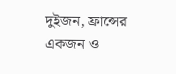দুইজন, ফ্রান্সের একজন ও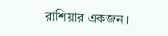রাশিয়ার একজন।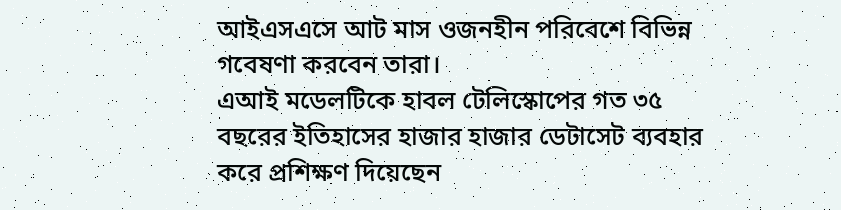আইএসএসে আট মাস ওজনহীন পরিবেশে বিভিন্ন গবেষণা করবেন তারা।
এআই মডেলটিকে হাবল টেলিস্কোপের গত ৩৫ বছরের ইতিহাসের হাজার হাজার ডেটাসেট ব্যবহার করে প্রশিক্ষণ দিয়েছেন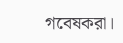গবেষকরা।